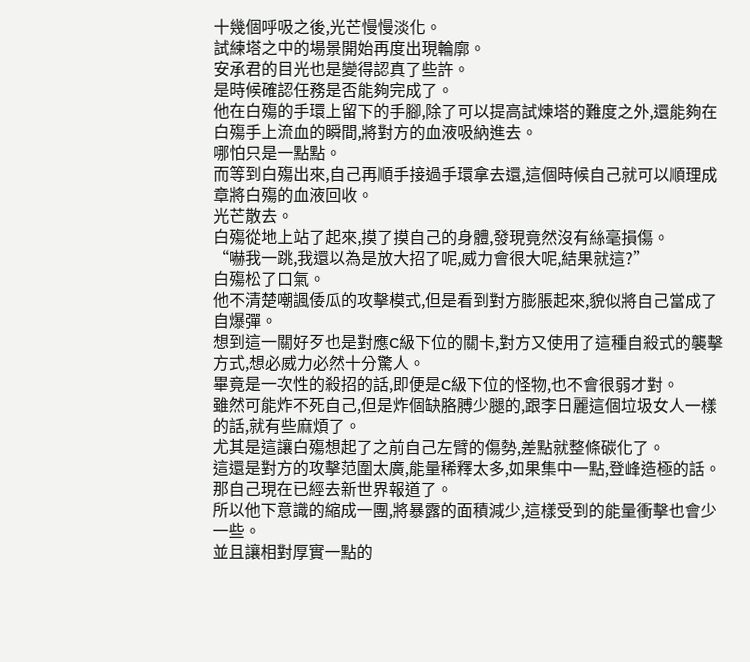十幾個呼吸之後,光芒慢慢淡化。
試練塔之中的場景開始再度出現輪廓。
安承君的目光也是變得認真了些許。
是時候確認任務是否能夠完成了。
他在白殤的手環上留下的手腳,除了可以提高試煉塔的難度之外,還能夠在白殤手上流血的瞬間,將對方的血液吸納進去。
哪怕只是一點點。
而等到白殤出來,自己再順手接過手環拿去還,這個時候自己就可以順理成章將白殤的血液回收。
光芒散去。
白殤從地上站了起來,摸了摸自己的身體,發現竟然沒有絲毫損傷。
“嚇我一跳,我還以為是放大招了呢,威力會很大呢,結果就這?”
白殤松了口氣。
他不清楚嘲諷倭瓜的攻擊模式,但是看到對方膨脹起來,貌似將自己當成了自爆彈。
想到這一關好歹也是對應C級下位的關卡,對方又使用了這種自殺式的襲擊方式,想必威力必然十分驚人。
畢竟是一次性的殺招的話,即便是C級下位的怪物,也不會很弱才對。
雖然可能炸不死自己,但是炸個缺胳膊少腿的,跟李日麗這個垃圾女人一樣的話,就有些麻煩了。
尤其是這讓白殤想起了之前自己左臂的傷勢,差點就整條碳化了。
這還是對方的攻擊范圍太廣,能量稀釋太多,如果集中一點,登峰造極的話。
那自己現在已經去新世界報道了。
所以他下意識的縮成一團,將暴露的面積減少,這樣受到的能量衝擊也會少一些。
並且讓相對厚實一點的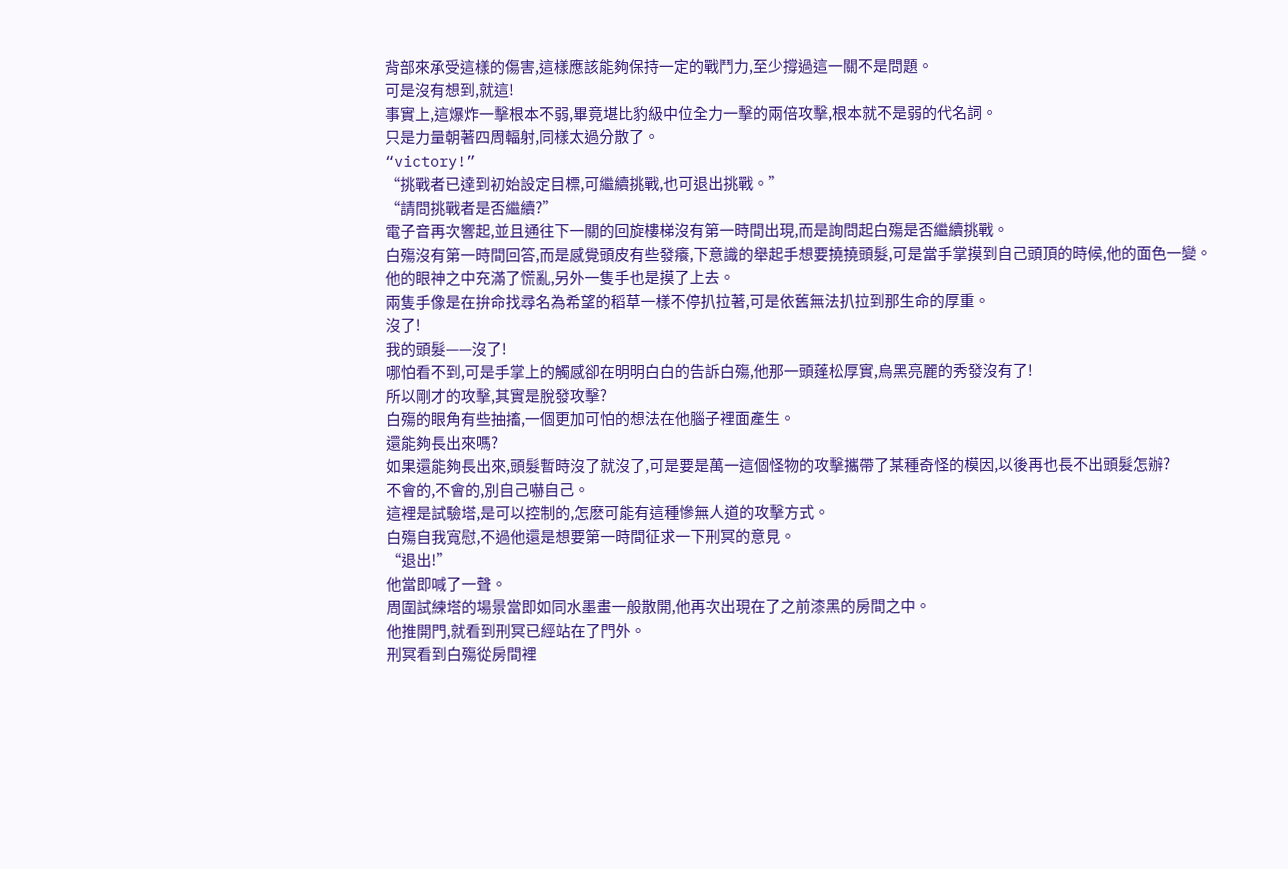背部來承受這樣的傷害,這樣應該能夠保持一定的戰鬥力,至少撐過這一關不是問題。
可是沒有想到,就這!
事實上,這爆炸一擊根本不弱,畢竟堪比豹級中位全力一擊的兩倍攻擊,根本就不是弱的代名詞。
只是力量朝著四周輻射,同樣太過分散了。
“victory!”
“挑戰者已達到初始設定目標,可繼續挑戰,也可退出挑戰。”
“請問挑戰者是否繼續?”
電子音再次響起,並且通往下一關的回旋樓梯沒有第一時間出現,而是詢問起白殤是否繼續挑戰。
白殤沒有第一時間回答,而是感覺頭皮有些發癢,下意識的舉起手想要撓撓頭髮,可是當手掌摸到自己頭頂的時候,他的面色一變。
他的眼神之中充滿了慌亂,另外一隻手也是摸了上去。
兩隻手像是在拚命找尋名為希望的稻草一樣不停扒拉著,可是依舊無法扒拉到那生命的厚重。
沒了!
我的頭髮——沒了!
哪怕看不到,可是手掌上的觸感卻在明明白白的告訴白殤,他那一頭蓬松厚實,烏黑亮麗的秀發沒有了!
所以剛才的攻擊,其實是脫發攻擊?
白殤的眼角有些抽搐,一個更加可怕的想法在他腦子裡面產生。
還能夠長出來嗎?
如果還能夠長出來,頭髮暫時沒了就沒了,可是要是萬一這個怪物的攻擊攜帶了某種奇怪的模因,以後再也長不出頭髮怎辦?
不會的,不會的,別自己嚇自己。
這裡是試驗塔,是可以控制的,怎麽可能有這種慘無人道的攻擊方式。
白殤自我寬慰,不過他還是想要第一時間征求一下刑冥的意見。
“退出!”
他當即喊了一聲。
周圍試練塔的場景當即如同水墨畫一般散開,他再次出現在了之前漆黑的房間之中。
他推開門,就看到刑冥已經站在了門外。
刑冥看到白殤從房間裡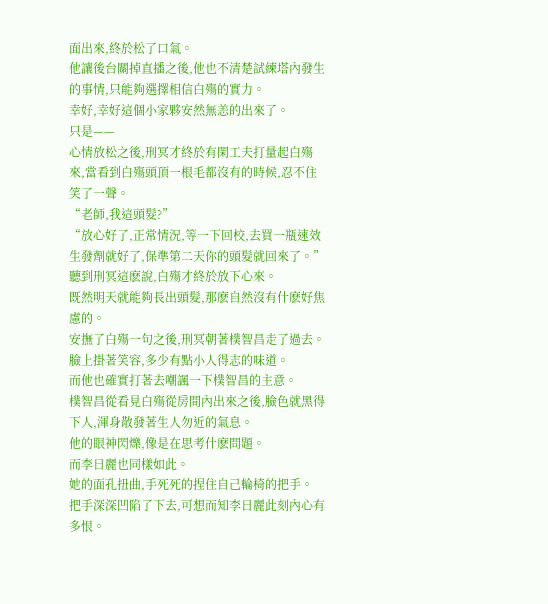面出來,終於松了口氣。
他讓後台關掉直播之後,他也不清楚試練塔內發生的事情,只能夠選擇相信白殤的實力。
幸好,幸好這個小家夥安然無恙的出來了。
只是——
心情放松之後,刑冥才終於有閑工夫打量起白殤來,當看到白殤頭頂一根毛都沒有的時候,忍不住笑了一聲。
“老師,我這頭髮?”
“放心好了,正常情況,等一下回校,去買一瓶速效生發劑就好了,保準第二天你的頭髮就回來了。”
聽到刑冥這麽說,白殤才終於放下心來。
既然明天就能夠長出頭髮,那麽自然沒有什麽好焦慮的。
安撫了白殤一句之後,刑冥朝著樸智昌走了過去。
臉上掛著笑容,多少有點小人得志的味道。
而他也確實打著去嘲諷一下樸智昌的主意。
樸智昌從看見白殤從房間內出來之後,臉色就黑得下人,渾身散發著生人勿近的氣息。
他的眼神閃爍,像是在思考什麽問題。
而李日麗也同樣如此。
她的面孔扭曲,手死死的捏住自己輪椅的把手。
把手深深凹陷了下去,可想而知李日麗此刻內心有多恨。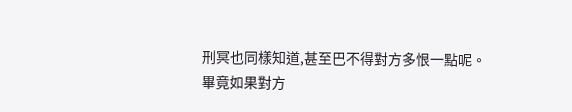刑冥也同樣知道,甚至巴不得對方多恨一點呢。
畢竟如果對方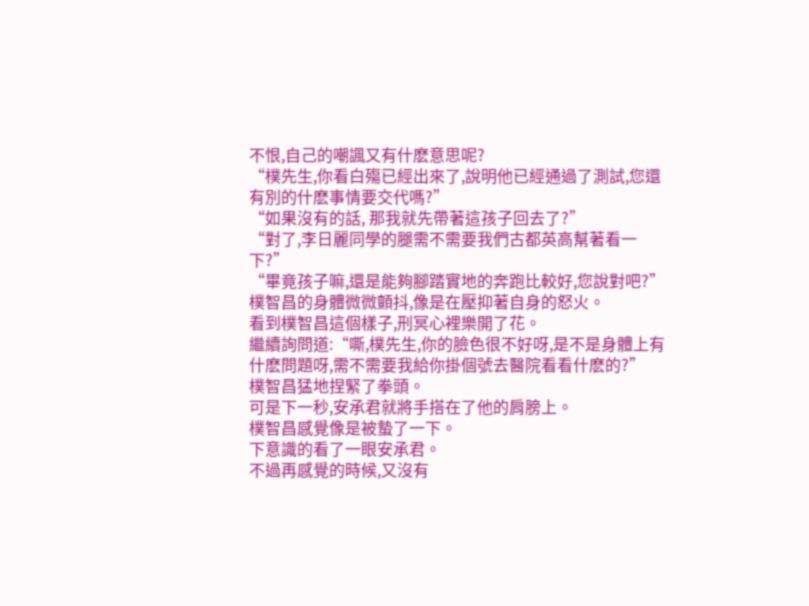不恨,自己的嘲諷又有什麽意思呢?
“樸先生,你看白殤已經出來了,說明他已經通過了測試,您還有別的什麽事情要交代嗎?”
“如果沒有的話, 那我就先帶著這孩子回去了?”
“對了,李日麗同學的腿需不需要我們古都英高幫著看一下?”
“畢竟孩子嘛,還是能夠腳踏實地的奔跑比較好,您說對吧?”
樸智昌的身體微微顫抖,像是在壓抑著自身的怒火。
看到樸智昌這個樣子,刑冥心裡樂開了花。
繼續詢問道:“嘶,樸先生,你的臉色很不好呀,是不是身體上有什麽問題呀,需不需要我給你掛個號去醫院看看什麽的?”
樸智昌猛地捏緊了拳頭。
可是下一秒,安承君就將手搭在了他的肩膀上。
樸智昌感覺像是被蟄了一下。
下意識的看了一眼安承君。
不過再感覺的時候,又沒有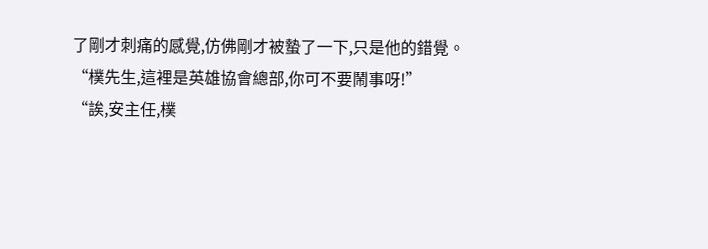了剛才刺痛的感覺,仿佛剛才被蟄了一下,只是他的錯覺。
“樸先生,這裡是英雄協會總部,你可不要鬧事呀!”
“誒,安主任,樸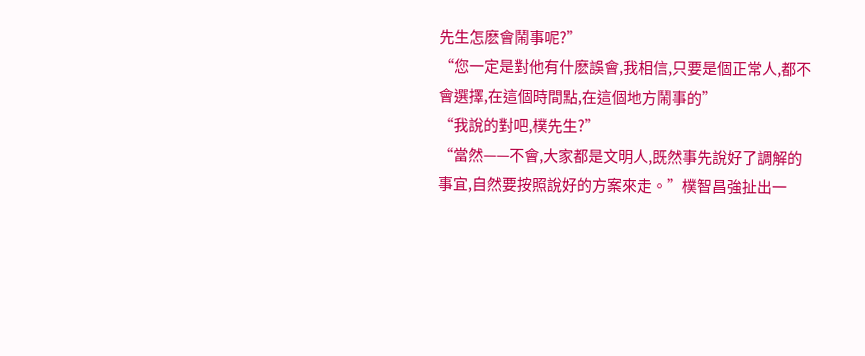先生怎麽會鬧事呢?”
“您一定是對他有什麽誤會,我相信,只要是個正常人,都不會選擇,在這個時間點,在這個地方鬧事的”
“我說的對吧,樸先生?”
“當然——不會,大家都是文明人,既然事先說好了調解的事宜,自然要按照說好的方案來走。”樸智昌強扯出一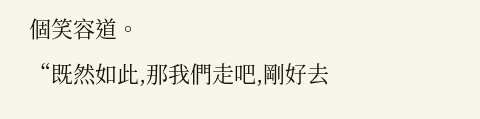個笑容道。
“既然如此,那我們走吧,剛好去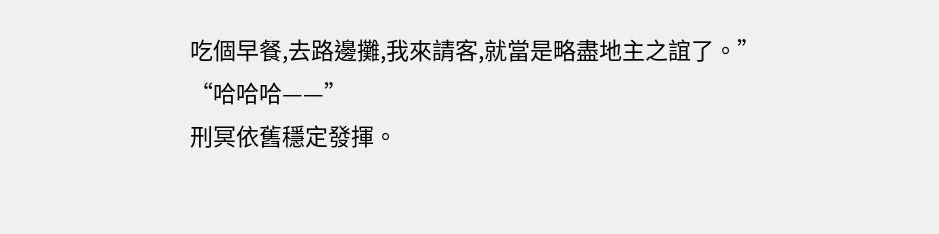吃個早餐,去路邊攤,我來請客,就當是略盡地主之誼了。”
“哈哈哈——”
刑冥依舊穩定發揮。